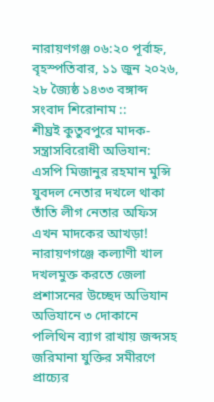নারায়ণগঞ্জ ০৬:২০ পূর্বাহ্ন, বৃহস্পতিবার, ১১ জুন ২০২৬, ২৮ জ্যৈষ্ঠ ১৪৩৩ বঙ্গাব্দ
সংবাদ শিরোনাম ::
শীঘ্রই কুতুবপুরে মাদক-সন্ত্রাসবিরোধী অভিযান: এসপি মিজানুর রহমান মুন্সি যুবদল নেতার দখলে থাকা তাঁতি লীগ নেতার অফিস এখন মাদকের আখড়া! নারায়ণগঞ্জে কল্যাণী খাল দখলমুক্ত করতে জেলা প্রশাসনের উচ্ছেদ অভিযান অভিযানে ৩ দোকানে পলিথিন ব্যাগ রাখায় জব্দসহ জরিমানা যুক্তির সমীরণে প্রাচ্যের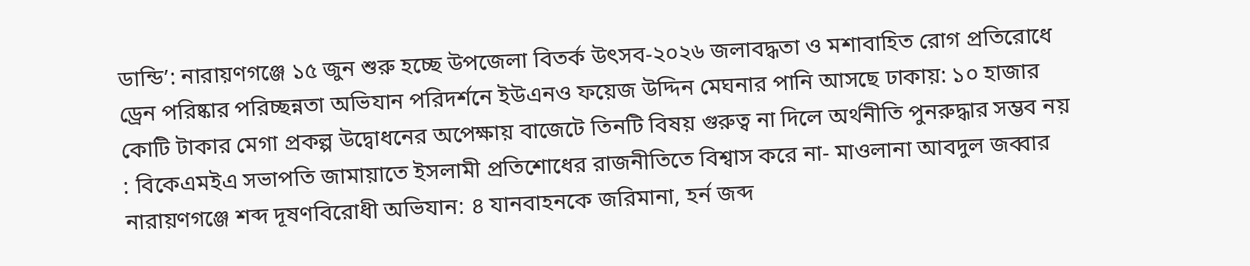ডান্ডি’: নারায়ণগঞ্জে ১৫ জুন শুরু হচ্ছে উপজেলা বিতর্ক উৎসব-২০২৬ জলাবদ্ধতা ও মশাবাহিত রোগ প্রতিরোধে ড্রেন পরিষ্কার পরিচ্ছন্নতা অভিযান পরিদর্শনে ইউএনও ফয়েজ উদ্দিন মেঘনার পানি আসছে ঢাকায়: ১০ হাজার কোটি টাকার মেগা প্রকল্প উদ্বোধনের অপেক্ষায় বাজেটে তিনটি বিষয় গুরুত্ব না দিলে অর্থনীতি পুনরুদ্ধার সম্ভব নয় : বিকেএমইএ সভাপতি জামায়াতে ইসলামী প্রতিশোধের রাজনীতিতে বিশ্বাস করে না- মাওলানা আবদুল জব্বার নারায়ণগঞ্জে শব্দ দূষণবিরোধী অভিযান: ৪ যানবাহনকে জরিমানা, হর্ন জব্দ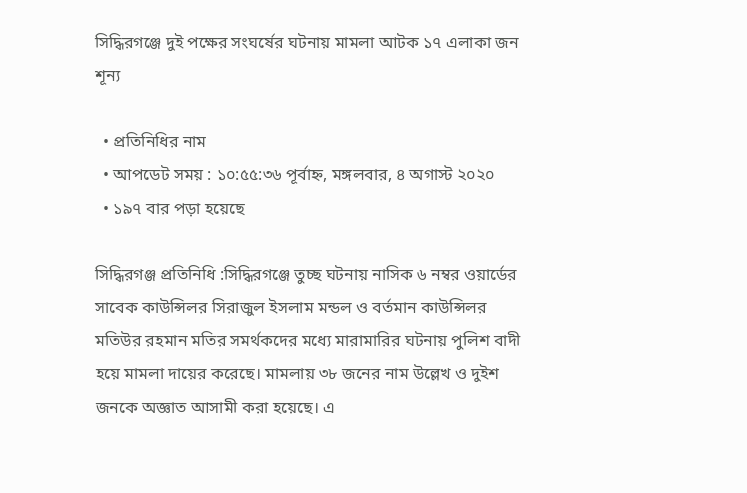সিদ্ধিরগঞ্জে দুই পক্ষের সংঘর্ষের ঘটনায় মামলা আটক ১৭ এলাকা জন শূন্য

  • প্রতিনিধির নাম
  • আপডেট সময় : ১০:৫৫:৩৬ পূর্বাহ্ন, মঙ্গলবার, ৪ অগাস্ট ২০২০
  • ১৯৭ বার পড়া হয়েছে

সিদ্ধিরগঞ্জ প্রতিনিধি :সিদ্ধিরগঞ্জে তুচ্ছ ঘটনায় নাসিক ৬ নম্বর ওয়ার্ডের সাবেক কাউন্সিলর সিরাজুল ইসলাম মন্ডল ও বর্তমান কাউন্সিলর মতিউর রহমান মতির সমর্থকদের মধ্যে মারামারির ঘটনায় পুলিশ বাদী হয়ে মামলা দায়ের করেছে। মামলায় ৩৮ জনের নাম উল্লেখ ও দুইশ জনকে অজ্ঞাত আসামী করা হয়েছে। এ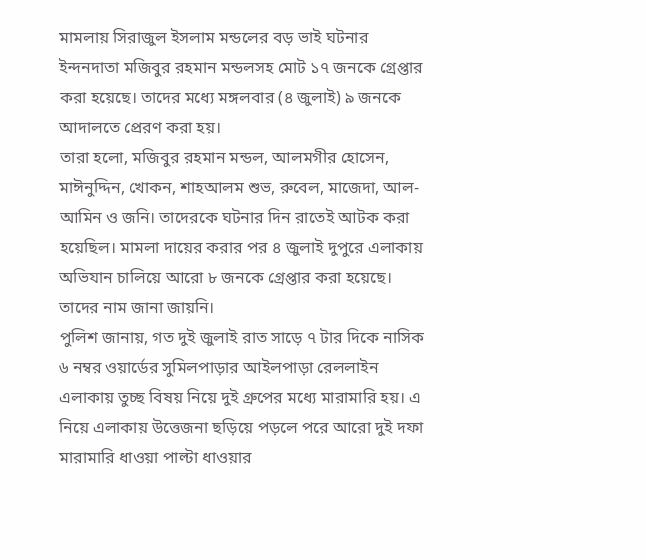মামলায় সিরাজুল ইসলাম মন্ডলের বড় ভাই ঘটনার ইন্দনদাতা মজিবুর রহমান মন্ডলসহ মোট ১৭ জনকে গ্রেপ্তার করা হয়েছে। তাদের মধ্যে মঙ্গলবার (৪ জুলাই) ৯ জনকে আদালতে প্রেরণ করা হয়।
তারা হলো, মজিবুর রহমান মন্ডল, আলমগীর হোসেন, মাঈনুদ্দিন, খোকন, শাহআলম শুভ, রুবেল, মাজেদা, আল-আমিন ও জনি। তাদেরকে ঘটনার দিন রাতেই আটক করা হয়েছিল। মামলা দায়ের করার পর ৪ জুলাই দুপুরে এলাকায় অভিযান চালিয়ে আরো ৮ জনকে গ্রেপ্তার করা হয়েছে। তাদের নাম জানা জায়নি।
পুলিশ জানায়, গত দুই জুলাই রাত সাড়ে ৭ টার দিকে নাসিক ৬ নম্বর ওয়ার্ডের সুমিলপাড়ার আইলপাড়া রেললাইন এলাকায় তুচ্ছ বিষয় নিয়ে দুই গ্রুপের মধ্যে মারামারি হয়। এ নিয়ে এলাকায় উত্তেজনা ছড়িয়ে পড়লে পরে আরো দুই দফা মারামারি ধাওয়া পাল্টা ধাওয়ার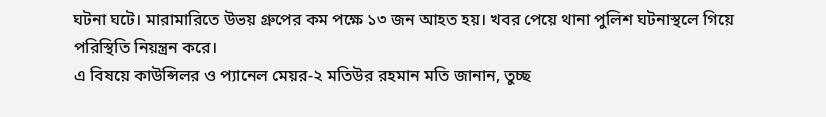ঘটনা ঘটে। মারামারিতে উভয় গ্রুপের কম পক্ষে ১৩ জন আহত হয়। খবর পেয়ে থানা পুলিশ ঘটনাস্থলে গিয়ে পরিস্থিতি নিয়ন্ত্রন করে।
এ বিষয়ে কাউন্সিলর ও প্যানেল মেয়র-২ মতিউর রহমান মতি জানান, তুচ্ছ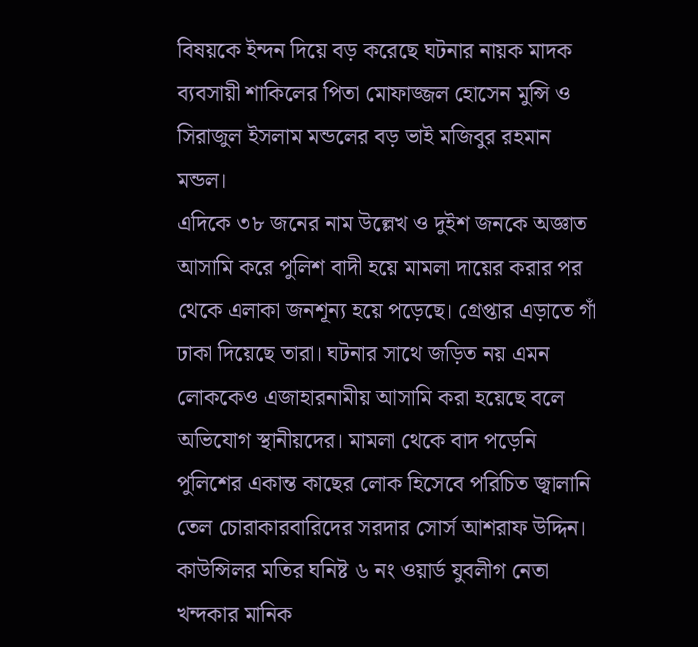বিষয়কে ইন্দন দিয়ে বড় করেছে ঘটনার নায়ক মাদক ব্যবসায়ী শাকিলের পিতা মোফাজ্জল হোসেন মুন্সি ও সিরাজুল ইসলাম মন্ডলের বড় ভাই মজিবুর রহমান মন্ডল।
এদিকে ৩৮ জনের নাম উল্লেখ ও দুইশ জনকে অজ্ঞাত আসামি করে পুলিশ বাদী হয়ে মামলা দায়ের করার পর থেকে এলাকা জনশূন্য হয়ে পড়েছে। গ্রেপ্তার এড়াতে গাঁ ঢাকা দিয়েছে তারা। ঘটনার সাথে জড়িত নয় এমন লোককেও এজাহারনামীয় আসামি করা হয়েছে বলে অভিযোগ স্থানীয়দের। মামলা থেকে বাদ পড়েনি পুলিশের একান্ত কাছের লোক হিসেবে পরিচিত জ্বালানি তেল চোরাকারবারিদের সরদার সোর্স আশরাফ উদ্দিন। কাউন্সিলর মতির ঘনিষ্ট ৬ নং ওয়ার্ড যুবলীগ নেতা খন্দকার মানিক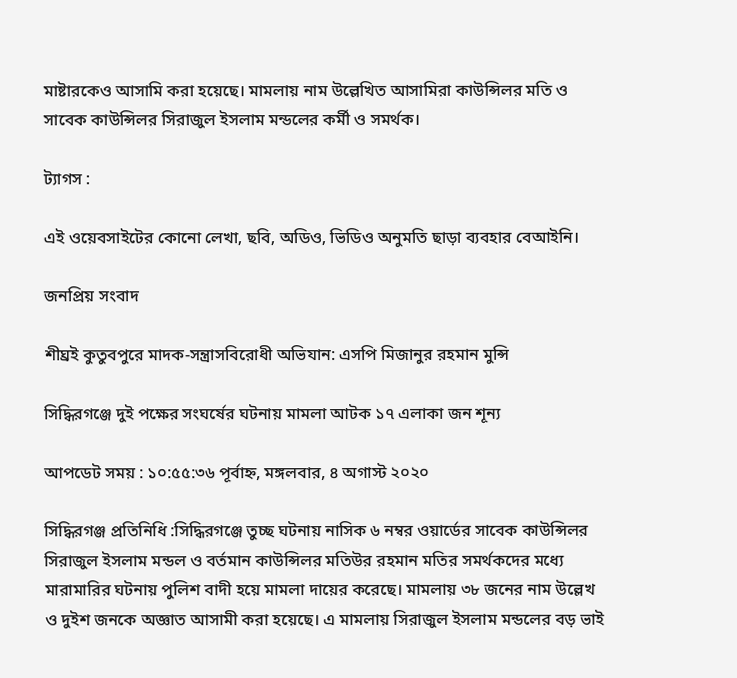মাষ্টারকেও আসামি করা হয়েছে। মামলায় নাম উল্লেখিত আসামিরা কাউন্সিলর মতি ও সাবেক কাউন্সিলর সিরাজুল ইসলাম মন্ডলের কর্মী ও সমর্থক।

ট্যাগস :

এই ওয়েবসাইটের কোনো লেখা, ছবি, অডিও, ভিডিও অনুমতি ছাড়া ব্যবহার বেআইনি।

জনপ্রিয় সংবাদ

শীঘ্রই কুতুবপুরে মাদক-সন্ত্রাসবিরোধী অভিযান: এসপি মিজানুর রহমান মুন্সি

সিদ্ধিরগঞ্জে দুই পক্ষের সংঘর্ষের ঘটনায় মামলা আটক ১৭ এলাকা জন শূন্য

আপডেট সময় : ১০:৫৫:৩৬ পূর্বাহ্ন, মঙ্গলবার, ৪ অগাস্ট ২০২০

সিদ্ধিরগঞ্জ প্রতিনিধি :সিদ্ধিরগঞ্জে তুচ্ছ ঘটনায় নাসিক ৬ নম্বর ওয়ার্ডের সাবেক কাউন্সিলর সিরাজুল ইসলাম মন্ডল ও বর্তমান কাউন্সিলর মতিউর রহমান মতির সমর্থকদের মধ্যে মারামারির ঘটনায় পুলিশ বাদী হয়ে মামলা দায়ের করেছে। মামলায় ৩৮ জনের নাম উল্লেখ ও দুইশ জনকে অজ্ঞাত আসামী করা হয়েছে। এ মামলায় সিরাজুল ইসলাম মন্ডলের বড় ভাই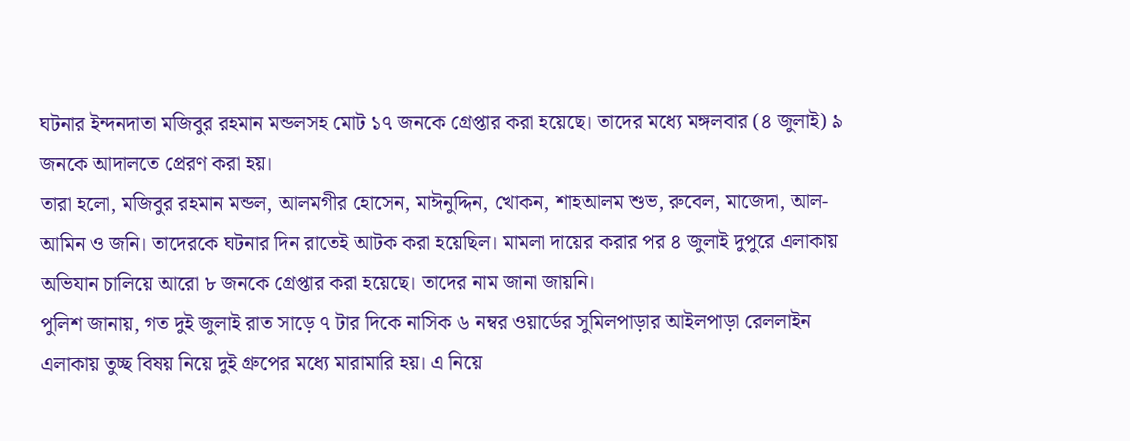ঘটনার ইন্দনদাতা মজিবুর রহমান মন্ডলসহ মোট ১৭ জনকে গ্রেপ্তার করা হয়েছে। তাদের মধ্যে মঙ্গলবার (৪ জুলাই) ৯ জনকে আদালতে প্রেরণ করা হয়।
তারা হলো, মজিবুর রহমান মন্ডল, আলমগীর হোসেন, মাঈনুদ্দিন, খোকন, শাহআলম শুভ, রুবেল, মাজেদা, আল-আমিন ও জনি। তাদেরকে ঘটনার দিন রাতেই আটক করা হয়েছিল। মামলা দায়ের করার পর ৪ জুলাই দুপুরে এলাকায় অভিযান চালিয়ে আরো ৮ জনকে গ্রেপ্তার করা হয়েছে। তাদের নাম জানা জায়নি।
পুলিশ জানায়, গত দুই জুলাই রাত সাড়ে ৭ টার দিকে নাসিক ৬ নম্বর ওয়ার্ডের সুমিলপাড়ার আইলপাড়া রেললাইন এলাকায় তুচ্ছ বিষয় নিয়ে দুই গ্রুপের মধ্যে মারামারি হয়। এ নিয়ে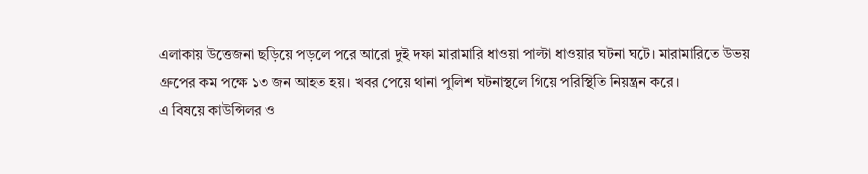এলাকায় উত্তেজনা ছড়িয়ে পড়লে পরে আরো দুই দফা মারামারি ধাওয়া পাল্টা ধাওয়ার ঘটনা ঘটে। মারামারিতে উভয় গ্রুপের কম পক্ষে ১৩ জন আহত হয়। খবর পেয়ে থানা পুলিশ ঘটনাস্থলে গিয়ে পরিস্থিতি নিয়ন্ত্রন করে।
এ বিষয়ে কাউন্সিলর ও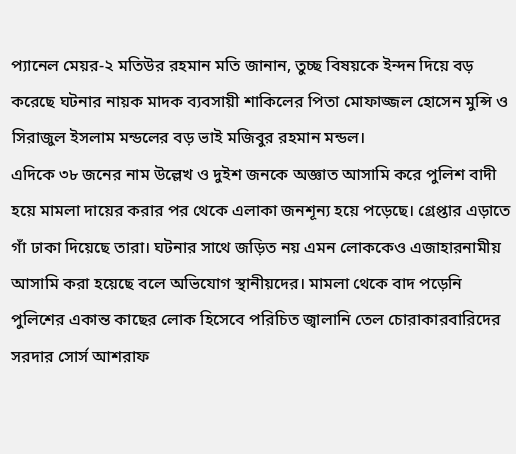প্যানেল মেয়র-২ মতিউর রহমান মতি জানান, তুচ্ছ বিষয়কে ইন্দন দিয়ে বড় করেছে ঘটনার নায়ক মাদক ব্যবসায়ী শাকিলের পিতা মোফাজ্জল হোসেন মুন্সি ও সিরাজুল ইসলাম মন্ডলের বড় ভাই মজিবুর রহমান মন্ডল।
এদিকে ৩৮ জনের নাম উল্লেখ ও দুইশ জনকে অজ্ঞাত আসামি করে পুলিশ বাদী হয়ে মামলা দায়ের করার পর থেকে এলাকা জনশূন্য হয়ে পড়েছে। গ্রেপ্তার এড়াতে গাঁ ঢাকা দিয়েছে তারা। ঘটনার সাথে জড়িত নয় এমন লোককেও এজাহারনামীয় আসামি করা হয়েছে বলে অভিযোগ স্থানীয়দের। মামলা থেকে বাদ পড়েনি পুলিশের একান্ত কাছের লোক হিসেবে পরিচিত জ্বালানি তেল চোরাকারবারিদের সরদার সোর্স আশরাফ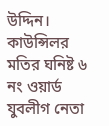উদ্দিন। কাউন্সিলর মতির ঘনিষ্ট ৬ নং ওয়ার্ড যুবলীগ নেতা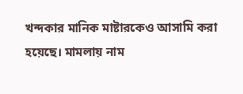খন্দকার মানিক মাষ্টারকেও আসামি করা হয়েছে। মামলায় নাম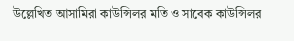উল্লেখিত আসামিরা কাউন্সিলর মতি ও সাবেক কাউন্সিলর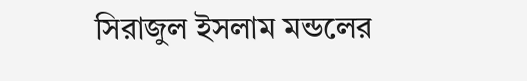সিরাজুল ইসলাম মন্ডলের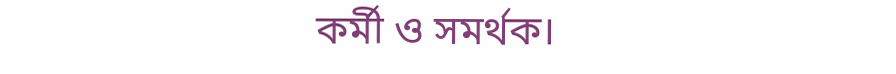কর্মী ও সমর্থক।